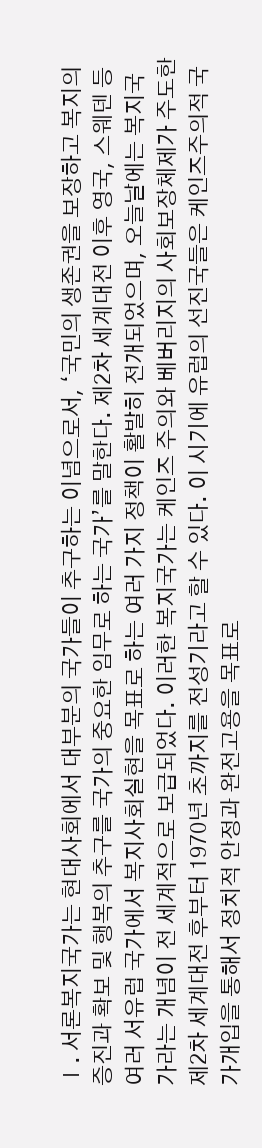Ⅰ. 서론복지국가는 현대사회에서 대부분의 국가들이 추구하는 이념으로서, ‘국민의 생존권을 보장하고 복지의 증진과 확보 및 행복의 추구를 국가의 중요한 임무로 하는 국가’를 말한다. 제2차 세계대전 이후 영국, 스웨덴 등 여러 서유럽 국가에서 복지사회실현을 목표로 하는 여러 가지 정책이 활발히 전개되었으며, 오늘날에는 복지국가라는 개념이 전 세계적으로 보급되었다. 이러한 복지국가는 케인즈 주의와 베버리지의 사회보장체제가 주도한 제2차 세계대전 후부터 1970년 초까지를 전성기라고 할 수 있다. 이 시기에 유럽의 선진국들은 케인즈주의적 국가개입을 통해서 정치적 안정과 완전고용을 목표로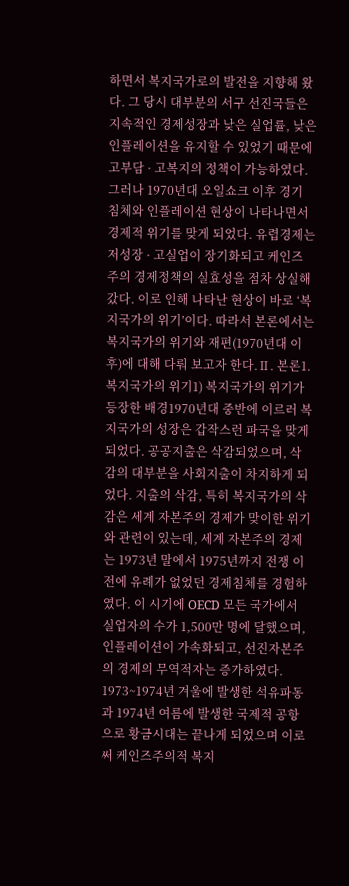하면서 복지국가로의 발전을 지향해 왔다. 그 당시 대부분의 서구 선진국들은 지속적인 경제성장과 낮은 실업률, 낮은 인플레이션을 유지할 수 있었기 때문에 고부담 · 고복지의 정책이 가능하였다. 그러나 1970년대 오일쇼크 이후 경기 침체와 인플레이션 현상이 나타나면서 경제적 위기를 맞게 되었다. 유렵경제는 저성장 · 고실업이 장기화되고 케인즈 주의 경제정책의 실효성을 점차 상실해 갔다. 이로 인해 나타난 현상이 바로 ‘복지국가의 위기’이다. 따라서 본론에서는 복지국가의 위기와 재편(1970년대 이후)에 대해 다뤄 보고자 한다.Ⅱ. 본론1. 복지국가의 위기1) 복지국가의 위기가 등장한 배경1970년대 중반에 이르러 복지국가의 성장은 갑작스런 파국을 맞게 되었다. 공공지출은 삭감되었으며, 삭감의 대부분을 사회지출이 차지하게 되었다. 지출의 삭감, 특히 복지국가의 삭감은 세계 자본주의 경제가 맞이한 위기와 관련이 있는데, 세계 자본주의 경제는 1973년 말에서 1975년까지 전쟁 이전에 유례가 없었던 경제침체를 경험하였다. 이 시기에 OECD 모든 국가에서 실업자의 수가 1,500만 명에 달했으며, 인플레이션이 가속화되고, 선진자본주의 경제의 무역적자는 증가하였다. 1973~1974년 겨울에 발생한 석유파동과 1974년 여름에 발생한 국제적 공항으로 황금시대는 끝나게 되었으며 이로써 케인즈주의적 복지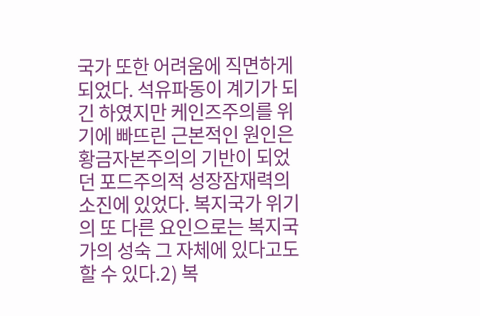국가 또한 어려움에 직면하게 되었다. 석유파동이 계기가 되긴 하였지만 케인즈주의를 위기에 빠뜨린 근본적인 원인은 황금자본주의의 기반이 되었던 포드주의적 성장잠재력의 소진에 있었다. 복지국가 위기의 또 다른 요인으로는 복지국가의 성숙 그 자체에 있다고도 할 수 있다.2) 복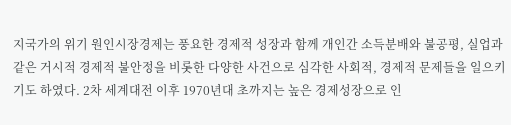지국가의 위기 원인시장경제는 풍요한 경제적 성장과 함께 개인간 소득분배와 불공평, 실업과 같은 거시적 경제적 불안정을 비롯한 다양한 사건으로 심각한 사회적, 경제적 문제들을 일으키기도 하였다. 2차 세계대전 이후 1970년대 초까지는 높은 경제성장으로 인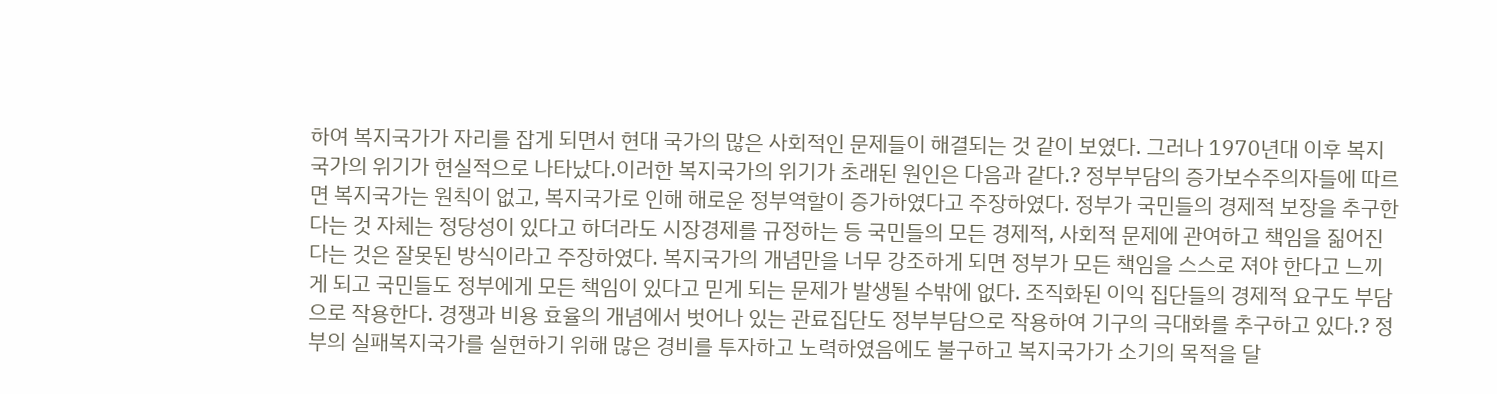하여 복지국가가 자리를 잡게 되면서 현대 국가의 많은 사회적인 문제들이 해결되는 것 같이 보였다. 그러나 1970년대 이후 복지국가의 위기가 현실적으로 나타났다.이러한 복지국가의 위기가 초래된 원인은 다음과 같다.? 정부부담의 증가보수주의자들에 따르면 복지국가는 원칙이 없고, 복지국가로 인해 해로운 정부역할이 증가하였다고 주장하였다. 정부가 국민들의 경제적 보장을 추구한다는 것 자체는 정당성이 있다고 하더라도 시장경제를 규정하는 등 국민들의 모든 경제적, 사회적 문제에 관여하고 책임을 짊어진다는 것은 잘못된 방식이라고 주장하였다. 복지국가의 개념만을 너무 강조하게 되면 정부가 모든 책임을 스스로 져야 한다고 느끼게 되고 국민들도 정부에게 모든 책임이 있다고 믿게 되는 문제가 발생될 수밖에 없다. 조직화된 이익 집단들의 경제적 요구도 부담으로 작용한다. 경쟁과 비용 효율의 개념에서 벗어나 있는 관료집단도 정부부담으로 작용하여 기구의 극대화를 추구하고 있다.? 정부의 실패복지국가를 실현하기 위해 많은 경비를 투자하고 노력하였음에도 불구하고 복지국가가 소기의 목적을 달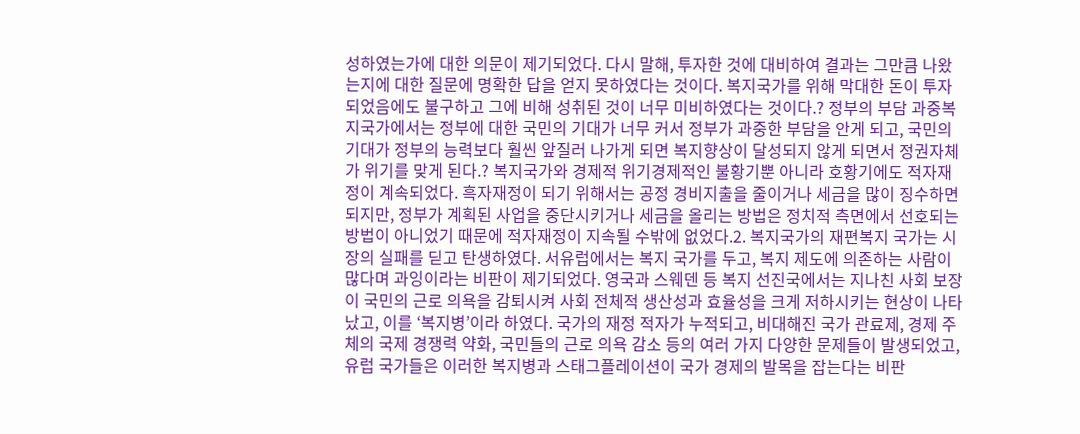성하였는가에 대한 의문이 제기되었다. 다시 말해, 투자한 것에 대비하여 결과는 그만큼 나왔는지에 대한 질문에 명확한 답을 얻지 못하였다는 것이다. 복지국가를 위해 막대한 돈이 투자되었음에도 불구하고 그에 비해 성취된 것이 너무 미비하였다는 것이다.? 정부의 부담 과중복지국가에서는 정부에 대한 국민의 기대가 너무 커서 정부가 과중한 부담을 안게 되고, 국민의 기대가 정부의 능력보다 훨씬 앞질러 나가게 되면 복지향상이 달성되지 않게 되면서 정권자체가 위기를 맞게 된다.? 복지국가와 경제적 위기경제적인 불황기뿐 아니라 호황기에도 적자재정이 계속되었다. 흑자재정이 되기 위해서는 공정 경비지출을 줄이거나 세금을 많이 징수하면 되지만, 정부가 계획된 사업을 중단시키거나 세금을 올리는 방법은 정치적 측면에서 선호되는 방법이 아니었기 때문에 적자재정이 지속될 수밖에 없었다.2. 복지국가의 재편복지 국가는 시장의 실패를 딛고 탄생하였다. 서유럽에서는 복지 국가를 두고, 복지 제도에 의존하는 사람이 많다며 과잉이라는 비판이 제기되었다. 영국과 스웨덴 등 복지 선진국에서는 지나친 사회 보장이 국민의 근로 의욕을 감퇴시켜 사회 전체적 생산성과 효율성을 크게 저하시키는 현상이 나타났고, 이를 ‘복지병’이라 하였다. 국가의 재정 적자가 누적되고, 비대해진 국가 관료제, 경제 주체의 국제 경쟁력 약화, 국민들의 근로 의욕 감소 등의 여러 가지 다양한 문제들이 발생되었고, 유럽 국가들은 이러한 복지병과 스태그플레이션이 국가 경제의 발목을 잡는다는 비판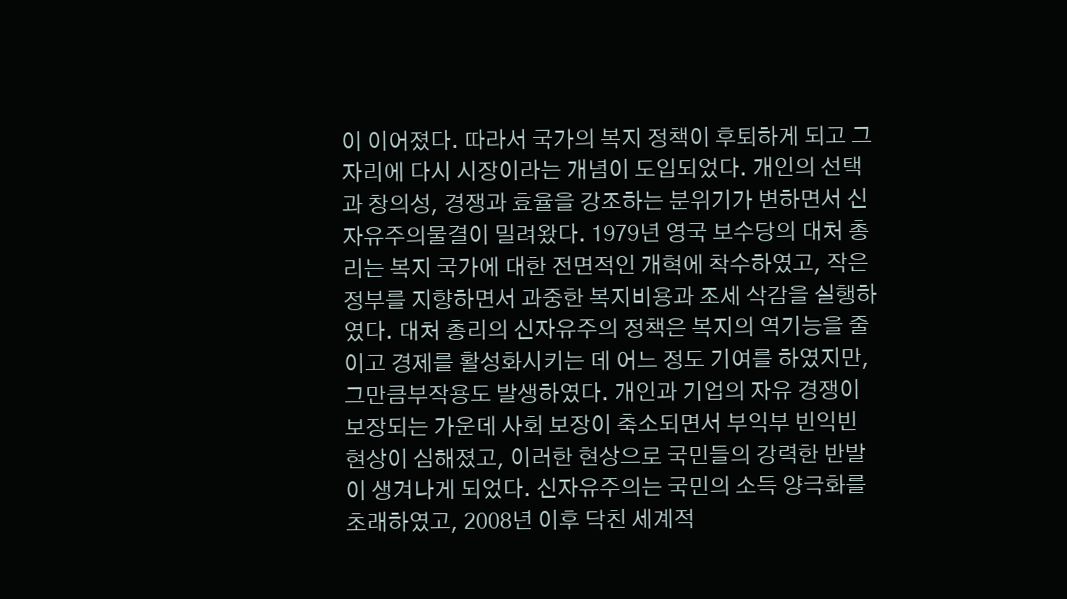이 이어졌다. 따라서 국가의 복지 정책이 후퇴하게 되고 그 자리에 다시 시장이라는 개념이 도입되었다. 개인의 선택과 창의성, 경쟁과 효율을 강조하는 분위기가 변하면서 신자유주의물결이 밀려왔다. 1979년 영국 보수당의 대처 총리는 복지 국가에 대한 전면적인 개혁에 착수하였고, 작은 정부를 지향하면서 과중한 복지비용과 조세 삭감을 실행하였다. 대처 총리의 신자유주의 정책은 복지의 역기능을 줄이고 경제를 활성화시키는 데 어느 정도 기여를 하였지만, 그만큼부작용도 발생하였다. 개인과 기업의 자유 경쟁이 보장되는 가운데 사회 보장이 축소되면서 부익부 빈익빈 현상이 심해졌고, 이러한 현상으로 국민들의 강력한 반발이 생겨나게 되었다. 신자유주의는 국민의 소득 양극화를 초래하였고, 2008년 이후 닥친 세계적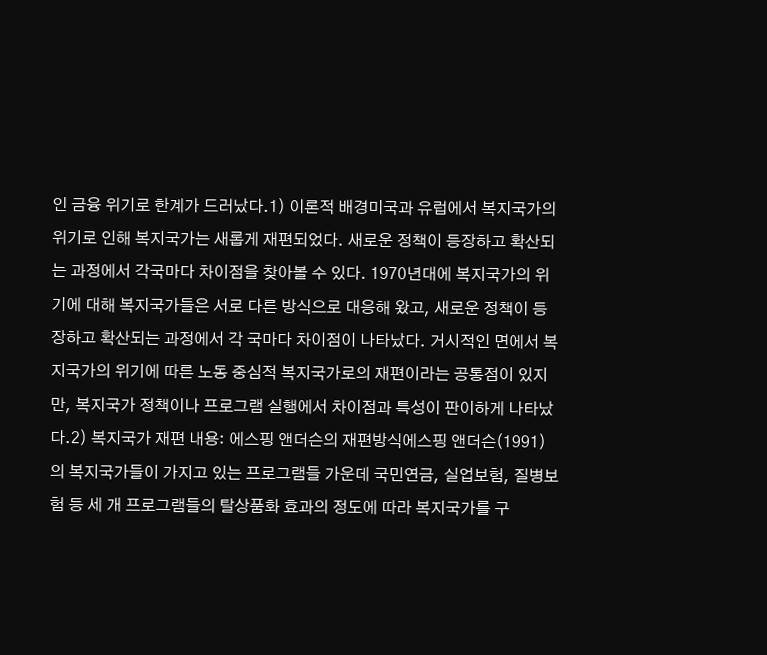인 금융 위기로 한계가 드러났다.1) 이론적 배경미국과 유럽에서 복지국가의 위기로 인해 복지국가는 새롭게 재편되었다. 새로운 정책이 등장하고 확산되는 과정에서 각국마다 차이점을 찾아볼 수 있다. 1970년대에 복지국가의 위기에 대해 복지국가들은 서로 다른 방식으로 대응해 왔고, 새로운 정책이 등장하고 확산되는 과정에서 각 국마다 차이점이 나타났다. 거시적인 면에서 복지국가의 위기에 따른 노동 중심적 복지국가로의 재편이라는 공통점이 있지만, 복지국가 정책이나 프로그램 실행에서 차이점과 특성이 판이하게 나타났다.2) 복지국가 재편 내용: 에스핑 앤더슨의 재편방식에스핑 앤더슨(1991)의 복지국가들이 가지고 있는 프로그램들 가운데 국민연금, 실업보험, 질병보험 등 세 개 프로그램들의 탈상품화 효과의 정도에 따라 복지국가를 구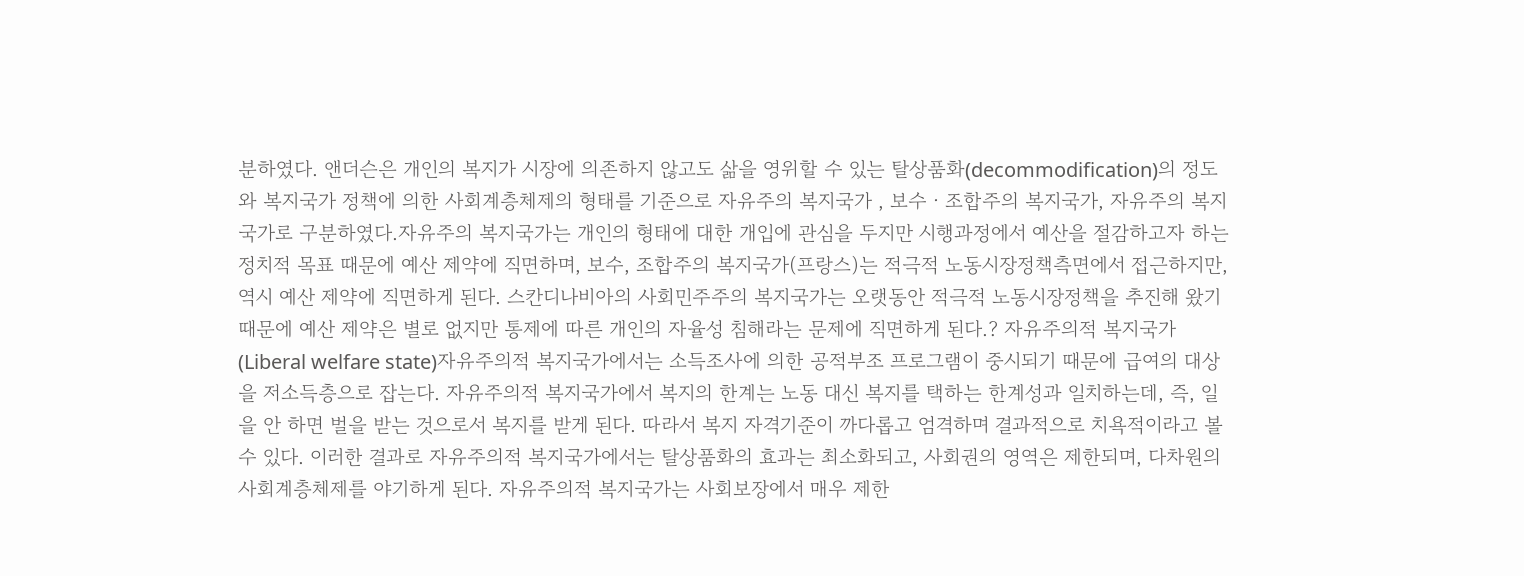분하였다. 앤더슨은 개인의 복지가 시장에 의존하지 않고도 삶을 영위할 수 있는 탈상품화(decommodification)의 정도와 복지국가 정책에 의한 사회계층체제의 형태를 기준으로 자유주의 복지국가 , 보수ㆍ조합주의 복지국가, 자유주의 복지국가로 구분하였다.자유주의 복지국가는 개인의 형태에 대한 개입에 관심을 두지만 시행과정에서 예산을 절감하고자 하는 정치적 목표 때문에 예산 제약에 직면하며, 보수, 조합주의 복지국가(프랑스)는 적극적 노동시장정책측면에서 접근하지만, 역시 예산 제약에 직면하게 된다. 스칸디나비아의 사회민주주의 복지국가는 오랫동안 적극적 노동시장정책을 추진해 왔기 때문에 예산 제약은 별로 없지만 통제에 따른 개인의 자율성 침해라는 문제에 직면하게 된다.? 자유주의적 복지국가(Liberal welfare state)자유주의적 복지국가에서는 소득조사에 의한 공적부조 프로그램이 중시되기 때문에 급여의 대상을 저소득층으로 잡는다. 자유주의적 복지국가에서 복지의 한계는 노동 대신 복지를 택하는 한계성과 일치하는데, 즉, 일을 안 하면 벌을 받는 것으로서 복지를 받게 된다. 따라서 복지 자격기준이 까다롭고 엄격하며 결과적으로 치욕적이라고 볼 수 있다. 이러한 결과로 자유주의적 복지국가에서는 탈상품화의 효과는 최소화되고, 사회권의 영역은 제한되며, 다차원의 사회계층체제를 야기하게 된다. 자유주의적 복지국가는 사회보장에서 매우 제한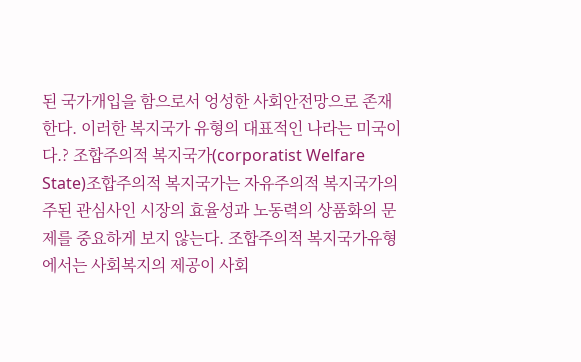된 국가개입을 함으로서 엉성한 사회안전망으로 존재한다. 이러한 복지국가 유형의 대표적인 나라는 미국이다.? 조합주의적 복지국가(corporatist Welfare State)조합주의적 복지국가는 자유주의적 복지국가의 주된 관심사인 시장의 효율성과 노동력의 상품화의 문제를 중요하게 보지 않는다. 조합주의적 복지국가유형에서는 사회복지의 제공이 사회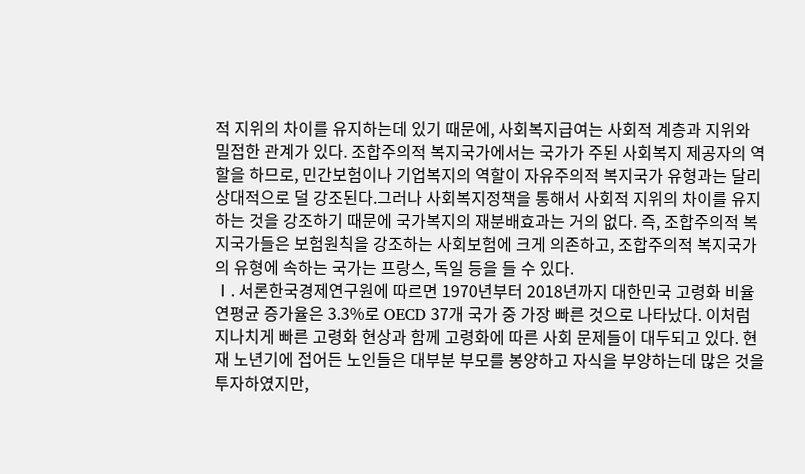적 지위의 차이를 유지하는데 있기 때문에, 사회복지급여는 사회적 계층과 지위와 밀접한 관계가 있다. 조합주의적 복지국가에서는 국가가 주된 사회복지 제공자의 역할을 하므로, 민간보험이나 기업복지의 역할이 자유주의적 복지국가 유형과는 달리 상대적으로 덜 강조된다.그러나 사회복지정책을 통해서 사회적 지위의 차이를 유지하는 것을 강조하기 때문에 국가복지의 재분배효과는 거의 없다. 즉, 조합주의적 복지국가들은 보험원칙을 강조하는 사회보험에 크게 의존하고, 조합주의적 복지국가의 유형에 속하는 국가는 프랑스, 독일 등을 들 수 있다.
Ⅰ. 서론한국경제연구원에 따르면 1970년부터 2018년까지 대한민국 고령화 비율 연평균 증가율은 3.3%로 OECD 37개 국가 중 가장 빠른 것으로 나타났다. 이처럼 지나치게 빠른 고령화 현상과 함께 고령화에 따른 사회 문제들이 대두되고 있다. 현재 노년기에 접어든 노인들은 대부분 부모를 봉양하고 자식을 부양하는데 많은 것을 투자하였지만,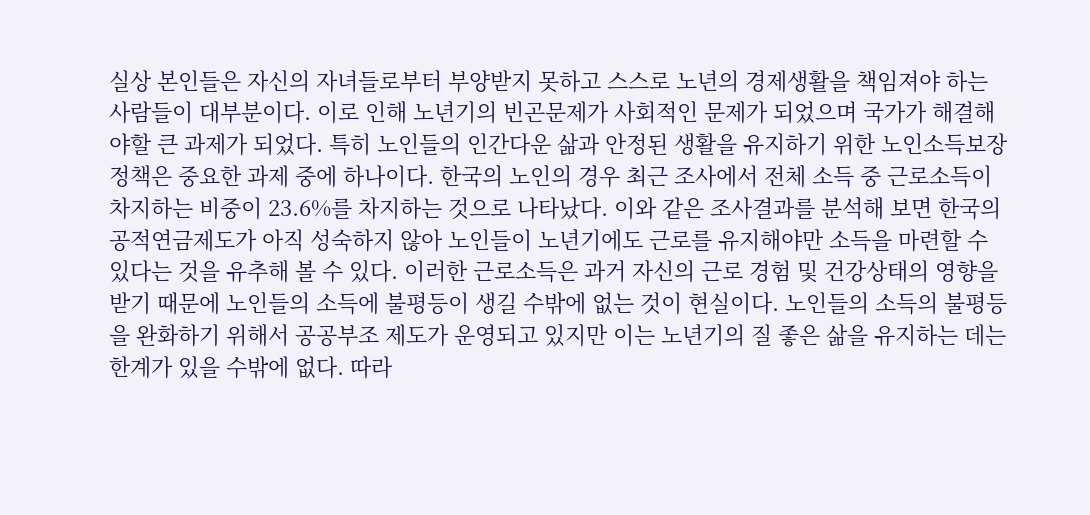실상 본인들은 자신의 자녀들로부터 부양받지 못하고 스스로 노년의 경제생활을 책임져야 하는 사람들이 대부분이다. 이로 인해 노년기의 빈곤문제가 사회적인 문제가 되었으며 국가가 해결해야할 큰 과제가 되었다. 특히 노인들의 인간다운 삶과 안정된 생활을 유지하기 위한 노인소득보장정책은 중요한 과제 중에 하나이다. 한국의 노인의 경우 최근 조사에서 전체 소득 중 근로소득이 차지하는 비중이 23.6%를 차지하는 것으로 나타났다. 이와 같은 조사결과를 분석해 보면 한국의 공적연금제도가 아직 성숙하지 않아 노인들이 노년기에도 근로를 유지해야만 소득을 마련할 수 있다는 것을 유추해 볼 수 있다. 이러한 근로소득은 과거 자신의 근로 경험 및 건강상태의 영향을 받기 때문에 노인들의 소득에 불평등이 생길 수밖에 없는 것이 현실이다. 노인들의 소득의 불평등을 완화하기 위해서 공공부조 제도가 운영되고 있지만 이는 노년기의 질 좋은 삶을 유지하는 데는 한계가 있을 수밖에 없다. 따라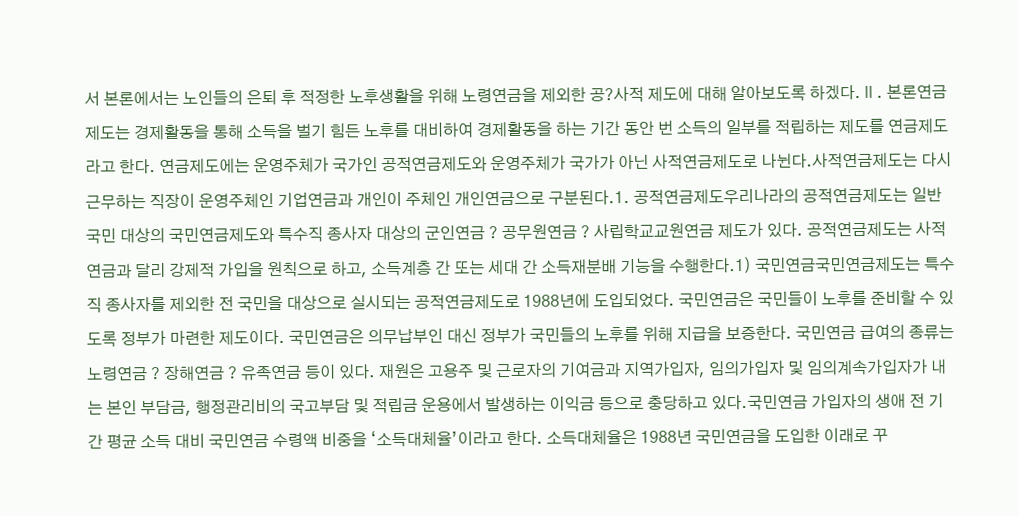서 본론에서는 노인들의 은퇴 후 적정한 노후생활을 위해 노령연금을 제외한 공?사적 제도에 대해 알아보도록 하겠다.Ⅱ. 본론연금제도는 경제활동을 통해 소득을 벌기 힘든 노후를 대비하여 경제활동을 하는 기간 동안 번 소득의 일부를 적립하는 제도를 연금제도라고 한다. 연금제도에는 운영주체가 국가인 공적연금제도와 운영주체가 국가가 아닌 사적연금제도로 나뉜다.사적연금제도는 다시 근무하는 직장이 운영주체인 기업연금과 개인이 주체인 개인연금으로 구분된다.1. 공적연금제도우리나라의 공적연금제도는 일반국민 대상의 국민연금제도와 특수직 종사자 대상의 군인연금 ? 공무원연금 ? 사립학교교원연금 제도가 있다. 공적연금제도는 사적연금과 달리 강제적 가입을 원칙으로 하고, 소득계층 간 또는 세대 간 소득재분배 기능을 수행한다.1) 국민연금국민연금제도는 특수직 종사자를 제외한 전 국민을 대상으로 실시되는 공적연금제도로 1988년에 도입되었다. 국민연금은 국민들이 노후를 준비할 수 있도록 정부가 마련한 제도이다. 국민연금은 의무납부인 대신 정부가 국민들의 노후를 위해 지급을 보증한다. 국민연금 급여의 종류는 노령연금 ? 장해연금 ? 유족연금 등이 있다. 재원은 고용주 및 근로자의 기여금과 지역가입자, 임의가입자 및 임의계속가입자가 내는 본인 부담금, 행정관리비의 국고부담 및 적립금 운용에서 발생하는 이익금 등으로 충당하고 있다.국민연금 가입자의 생애 전 기간 평균 소득 대비 국민연금 수령액 비중을 ‘소득대체율’이라고 한다. 소득대체율은 1988년 국민연금을 도입한 이래로 꾸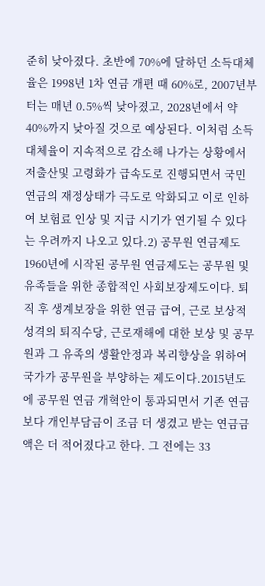준히 낮아졌다. 초반에 70%에 달하던 소득대체율은 1998년 1차 연금 개편 때 60%로, 2007년부터는 매년 0.5%씩 낮아졌고, 2028년에서 약 40%까지 낮아질 것으로 예상된다. 이처럼 소득대체율이 지속적으로 감소해 나가는 상황에서 저출산및 고령화가 급속도로 진행되면서 국민연금의 재정상태가 극도로 악화되고 이로 인하여 보험료 인상 및 지급 시기가 연기될 수 있다는 우려까지 나오고 있다.2) 공무원 연금제도1960년에 시작된 공무원 연금제도는 공무원 및 유족들을 위한 종합적인 사회보장제도이다. 퇴직 후 생계보장을 위한 연금 급여, 근로 보상적 성격의 퇴직수당, 근로재해에 대한 보상 및 공무원과 그 유족의 생활안정과 복리향상을 위하여 국가가 공무원을 부양하는 제도이다.2015년도에 공무원 연금 개혁안이 통과되면서 기존 연금보다 개인부담금이 조금 더 생겼고 받는 연금금액은 더 적어졌다고 한다. 그 전에는 33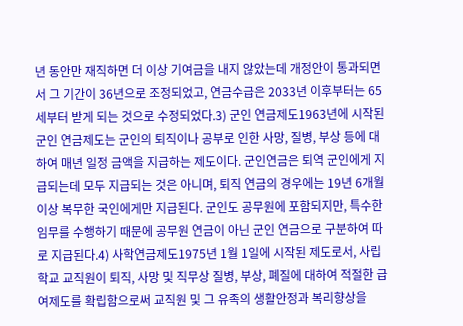년 동안만 재직하면 더 이상 기여금을 내지 않았는데 개정안이 통과되면서 그 기간이 36년으로 조정되었고, 연금수급은 2033년 이후부터는 65세부터 받게 되는 것으로 수정되었다.3) 군인 연금제도1963년에 시작된 군인 연금제도는 군인의 퇴직이나 공부로 인한 사망, 질병, 부상 등에 대하여 매년 일정 금액을 지급하는 제도이다. 군인연금은 퇴역 군인에게 지급되는데 모두 지급되는 것은 아니며, 퇴직 연금의 경우에는 19년 6개월 이상 복무한 국인에게만 지급된다. 군인도 공무원에 포함되지만, 특수한 임무를 수행하기 때문에 공무원 연금이 아닌 군인 연금으로 구분하여 따로 지급된다.4) 사학연금제도1975년 1월 1일에 시작된 제도로서, 사립학교 교직원이 퇴직, 사망 및 직무상 질병, 부상, 폐질에 대하여 적절한 급여제도를 확립함으로써 교직원 및 그 유족의 생활안정과 복리향상을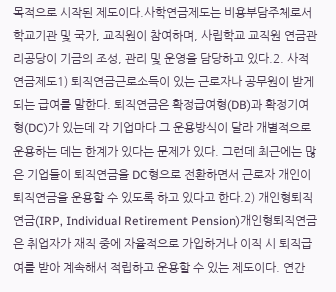목적으로 시작된 제도이다.사학연금제도는 비용부담주체로서 학교기관 및 국가, 교직원이 참여하며, 사립학교 교직원 연금관리공당이 기금의 조성, 관리 및 운영을 담당하고 있다.2. 사적연금제도1) 퇴직연금근로소득이 있는 근로자나 공무원이 받게 되는 급여를 말한다. 퇴직연금은 확정급여형(DB)과 확정기여형(DC)가 있는데 각 기업마다 그 운용방식이 달라 개별적으로 운용하는 데는 한계가 있다는 문제가 있다. 그런데 최근에는 많은 기업들이 퇴직연금을 DC형으로 전환하면서 근로자 개인이 퇴직연금을 운용할 수 있도록 하고 있다고 한다.2) 개인형퇴직연금(IRP, Individual Retirement Pension)개인형퇴직연금은 취업자가 재직 중에 자율적으로 가입하거나 이직 시 퇴직급여를 받아 계속해서 적립하고 운용할 수 있는 제도이다. 연간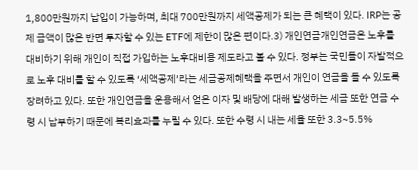1,800만원까지 납입이 가능하며, 최대 700만원까지 세액공제가 되는 큰 혜택이 있다. IRP는 공제 금액이 많은 반면 투자할 수 있는 ETF에 제한이 많은 편이다.3) 개인연금개인연금은 노후를 대비하기 위해 개인이 직접 가입하는 노후대비용 제도라고 볼 수 있다. 정부는 국민들이 자발적으로 노후 대비를 할 수 있도록 ‘세액공제’라는 세금공제혜택을 주면서 개인이 연금을 들 수 있도록 장려하고 있다. 또한 개인연금을 운용해서 얻은 이자 및 배당에 대해 발생하는 세금 또한 연금 수령 시 납부하기 때문에 복리효과를 누릴 수 있다. 또한 수령 시 내는 세율 또한 3.3~5.5%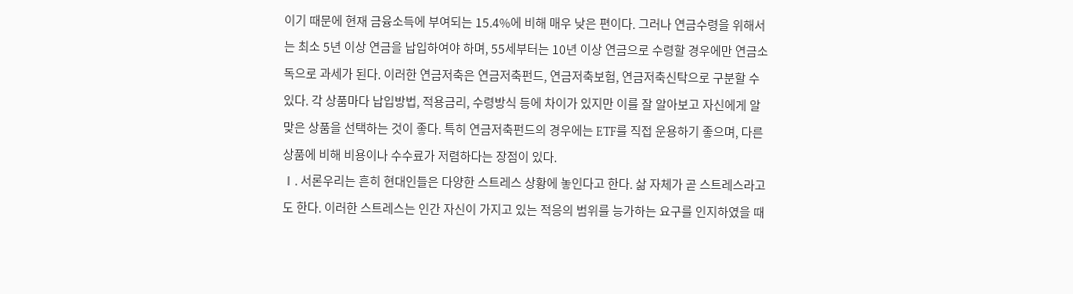이기 때문에 현재 금융소득에 부여되는 15.4%에 비해 매우 낮은 편이다. 그러나 연금수령을 위해서는 최소 5년 이상 연금을 납입하여야 하며, 55세부터는 10년 이상 연금으로 수령할 경우에만 연금소독으로 과세가 된다. 이러한 연금저축은 연금저축펀드, 연금저축보험, 연금저축신탁으로 구분할 수 있다. 각 상품마다 납입방법, 적용금리, 수령방식 등에 차이가 있지만 이를 잘 알아보고 자신에게 알맞은 상품을 선택하는 것이 좋다. 특히 연금저축펀드의 경우에는 ETF를 직접 운용하기 좋으며, 다른 상품에 비해 비용이나 수수료가 저렴하다는 장점이 있다.
Ⅰ. 서론우리는 흔히 현대인들은 다양한 스트레스 상황에 놓인다고 한다. 삶 자체가 곧 스트레스라고도 한다. 이러한 스트레스는 인간 자신이 가지고 있는 적응의 범위를 능가하는 요구를 인지하였을 때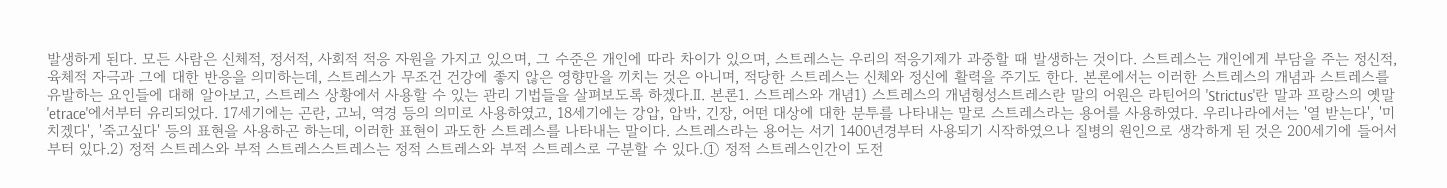발생하게 된다. 모든 사람은 신체적, 정서적, 사회적 적응 자원을 가지고 있으며, 그 수준은 개인에 따라 차이가 있으며, 스트레스는 우리의 적응기제가 과중할 때 발생하는 것이다. 스트레스는 개인에게 부담을 주는 정신적, 육체적 자극과 그에 대한 반응을 의미하는데, 스트레스가 무조건 건강에 좋지 않은 영향만을 끼치는 것은 아니며, 적당한 스트레스는 신체와 정신에 활력을 주기도 한다. 본론에서는 이러한 스트레스의 개념과 스트레스를 유발하는 요인들에 대해 알아보고, 스트레스 상황에서 사용할 수 있는 관리 기법들을 살펴보도록 하겠다.Ⅱ. 본론1. 스트레스와 개념1) 스트레스의 개념형성스트레스란 말의 어원은 라틴어의 'Strictus'란 말과 프랑스의 옛말 'etrace'에서부터 유리되었다. 17세기에는 곤란, 고뇌, 역경 등의 의미로 사용하였고, 18세기에는 강압, 압박, 긴장, 어떤 대상에 대한 분투를 나타내는 말로 스트레스라는 용어를 사용하였다. 우리나라에서는 '열 받는다', '미치겠다', '죽고싶다' 등의 표현을 사용하곤 하는데, 이러한 표현이 과도한 스트레스를 나타내는 말이다. 스트레스라는 용어는 서기 1400년경부터 사용되기 시작하였으나 질병의 원인으로 생각하게 된 것은 200세기에 들어서 부터 있다.2) 정적 스트레스와 부적 스트레스스트레스는 정적 스트레스와 부적 스트레스로 구분할 수 있다.① 정적 스트레스인간이 도전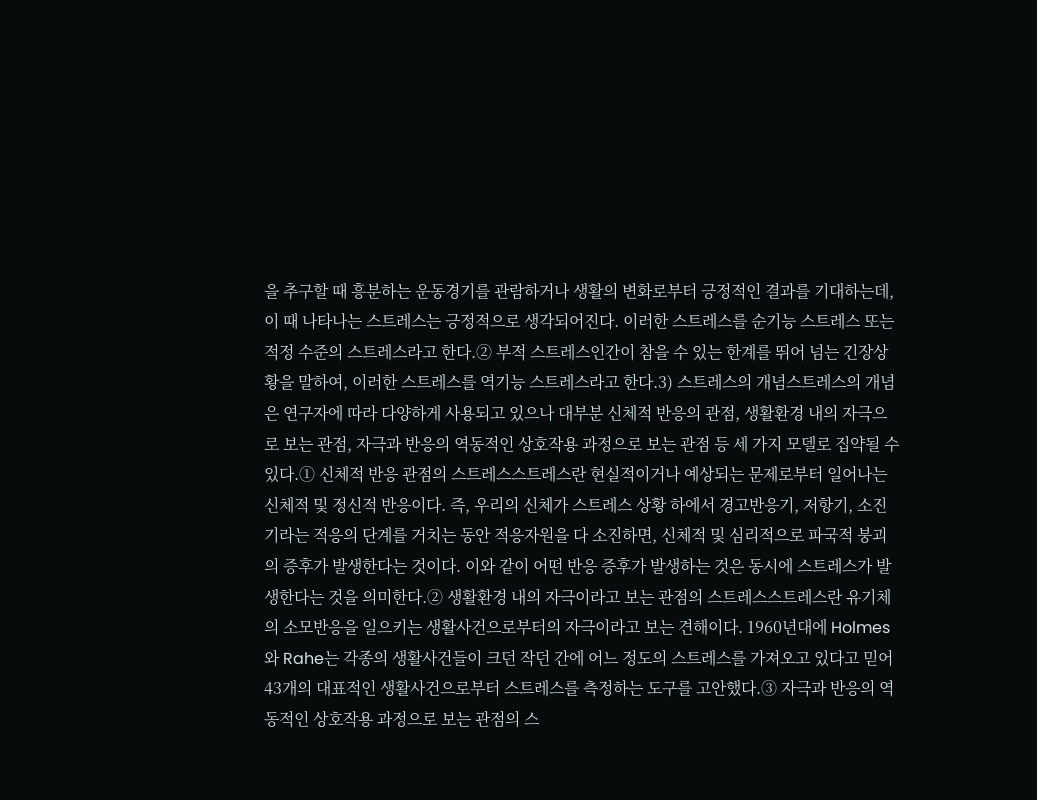을 추구할 때 흥분하는 운동경기를 관람하거나 생활의 변화로부터 긍정적인 결과를 기대하는데, 이 때 나타나는 스트레스는 긍정적으로 생각되어진다. 이러한 스트레스를 순기능 스트레스 또는 적정 수준의 스트레스라고 한다.② 부적 스트레스인간이 참을 수 있는 한계를 뛰어 넘는 긴장상황을 말하여, 이러한 스트레스를 역기능 스트레스라고 한다.3) 스트레스의 개념스트레스의 개념은 연구자에 따라 다양하게 사용되고 있으나 대부분 신체적 반응의 관점, 생활환경 내의 자극으로 보는 관점, 자극과 반응의 역동적인 상호작용 과정으로 보는 관점 등 세 가지 모델로 집약될 수 있다.① 신체적 반응 관점의 스트레스스트레스란 현실적이거나 예상되는 문제로부터 일어나는 신체적 및 정신적 반응이다. 즉, 우리의 신체가 스트레스 상황 하에서 경고반응기, 저항기, 소진기라는 적응의 단계를 거치는 동안 적응자원을 다 소진하면, 신체적 및 심리적으로 파국적 붕괴의 증후가 발생한다는 것이다. 이와 같이 어떤 반응 증후가 발생하는 것은 동시에 스트레스가 발생한다는 것을 의미한다.② 생활환경 내의 자극이라고 보는 관점의 스트레스스트레스란 유기체의 소모반응을 일으키는 생활사건으로부터의 자극이라고 보는 견해이다. 1960년대에 Holmes와 Rahe는 각종의 생활사건들이 크던 작던 간에 어느 정도의 스트레스를 가져오고 있다고 믿어 43개의 대표적인 생활사건으로부터 스트레스를 측정하는 도구를 고안했다.③ 자극과 반응의 역동적인 상호작용 과정으로 보는 관점의 스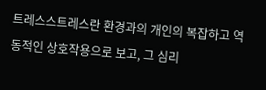트레스스트레스란 환경과의 개인의 복잡하고 역동적인 상호작용으로 보고, 그 심리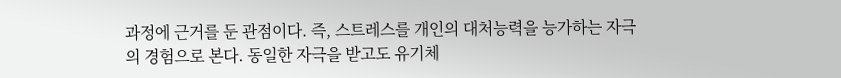과정에 근거를 둔 관점이다. 즉, 스트레스를 개인의 대처능력을 능가하는 자극의 경험으로 본다. 동일한 자극을 받고도 유기체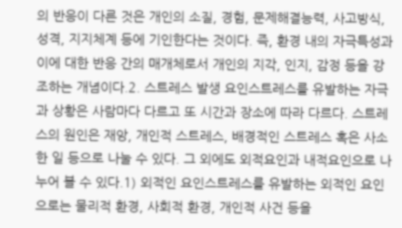의 반응이 다른 것은 개인의 소질, 경험, 문제해결능력, 사고방식, 성격, 지지체계 등에 기인한다는 것이다. 즉, 환경 내의 자극특성과 이에 대한 반응 간의 매개체로서 개인의 지각, 인지, 감정 등을 강조하는 개념이다.2. 스트레스 발생 요인스트레스를 유발하는 자극과 상황은 사람마다 다르고 또 시간과 장소에 따라 다르다. 스트레스의 원인은 재앙, 개인적 스트레스, 배경적인 스트레스 혹은 사소한 일 등으로 나눌 수 있다. 그 외에도 외적요인과 내적요인으로 나누어 볼 수 있다.1) 외적인 요인스트레스를 유발하는 외적인 요인으로는 물리적 환경, 사회적 환경, 개인적 사건 등을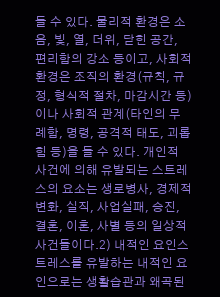들 수 있다. 물리적 환경은 소음, 빛, 열, 더위, 닫힌 공간, 편리함의 강소 등이고, 사회적 환경은 조직의 환경(규칙, 규정, 형식적 절차, 마감시간 등)이나 사회적 관계(타인의 무례함, 명령, 공격적 태도, 괴롭힘 등)을 들 수 있다. 개인적 사건에 의해 유발되는 스트레스의 요소는 생로병사, 경제적 변화, 실직, 사업실패, 승진, 결혼, 이혼, 사별 등의 일상적 사건들이다.2) 내적인 요인스트레스를 유발하는 내적인 요인으로는 생활습관과 왜곡된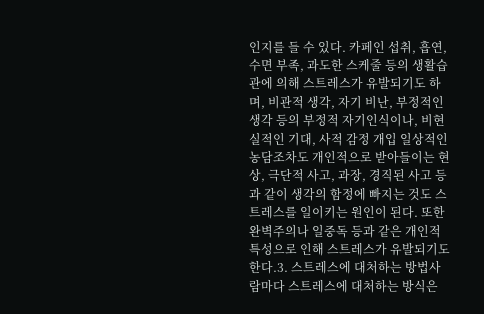인지를 들 수 있다. 카페인 섭취, 흡연, 수면 부족, 과도한 스케줄 등의 생활습관에 의해 스트레스가 유발되기도 하며, 비관적 생각, 자기 비난, 부정적인 생각 등의 부정적 자기인식이나, 비현실적인 기대, 사적 감정 개입 일상적인 농담조차도 개인적으로 받아들이는 현상, 극단적 사고, 과장, 경직된 사고 등과 같이 생각의 함정에 빠지는 것도 스트레스를 일이키는 원인이 된다. 또한 완벽주의나 일중독 등과 같은 개인적 특성으로 인해 스트레스가 유발되기도 한다.3. 스트레스에 대처하는 방법사람마다 스트레스에 대처하는 방식은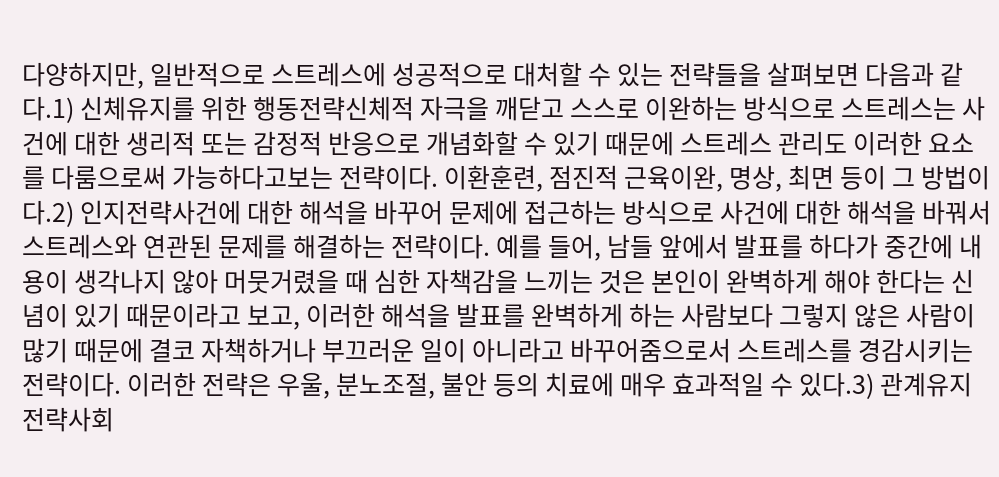다양하지만, 일반적으로 스트레스에 성공적으로 대처할 수 있는 전략들을 살펴보면 다음과 같다.1) 신체유지를 위한 행동전략신체적 자극을 깨닫고 스스로 이완하는 방식으로 스트레스는 사건에 대한 생리적 또는 감정적 반응으로 개념화할 수 있기 때문에 스트레스 관리도 이러한 요소를 다룸으로써 가능하다고보는 전략이다. 이환훈련, 점진적 근육이완, 명상, 최면 등이 그 방법이다.2) 인지전략사건에 대한 해석을 바꾸어 문제에 접근하는 방식으로 사건에 대한 해석을 바꿔서 스트레스와 연관된 문제를 해결하는 전략이다. 예를 들어, 남들 앞에서 발표를 하다가 중간에 내용이 생각나지 않아 머뭇거렸을 때 심한 자책감을 느끼는 것은 본인이 완벽하게 해야 한다는 신념이 있기 때문이라고 보고, 이러한 해석을 발표를 완벽하게 하는 사람보다 그렇지 않은 사람이 많기 때문에 결코 자책하거나 부끄러운 일이 아니라고 바꾸어줌으로서 스트레스를 경감시키는 전략이다. 이러한 전략은 우울, 분노조절, 불안 등의 치료에 매우 효과적일 수 있다.3) 관계유지 전략사회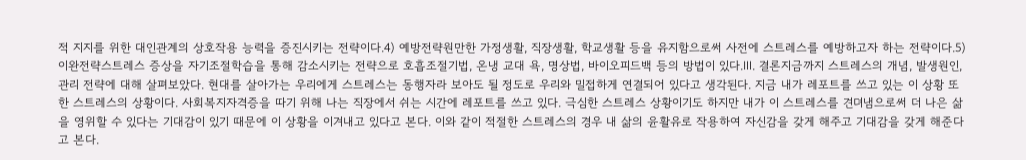적 지지를 위한 대인관계의 상호작용 능력을 증진시키는 전략이다.4) 예방전략원만한 가정생활, 직장생활, 학교생활 등을 유지함으로써 사전에 스트레스를 예방하고자 하는 전략이다.5) 이완전략스트레스 증상을 자기조절학습을 통해 감소시키는 전략으로 호흡조절기법, 온냉 교대 욕, 명상법, 바이오피드백 등의 방법이 있다.Ⅲ. 결론지금까지 스트레스의 개념, 발생원인, 관리 전략에 대해 살펴보았다. 현대를 살아가는 우리에게 스트레스는 동행자라 보아도 될 정도로 우리와 밀접하게 연결되어 있다고 생각된다. 지금 내가 레포트를 쓰고 있는 이 상황 또한 스트레스의 상황이다. 사회복지자격증을 따기 위해 나는 직장에서 쉬는 시간에 레포트를 쓰고 있다. 극심한 스트레스 상황이기도 하지만 내가 이 스트레스를 견뎌냄으로써 더 나은 삶을 영위할 수 있다는 기대감이 있기 때문에 이 상황을 이겨내고 있다고 본다. 이와 같이 적절한 스트레스의 경우 내 삶의 윤활유로 작용하여 자신감을 갖게 해주고 기대감을 갖게 해준다고 본다.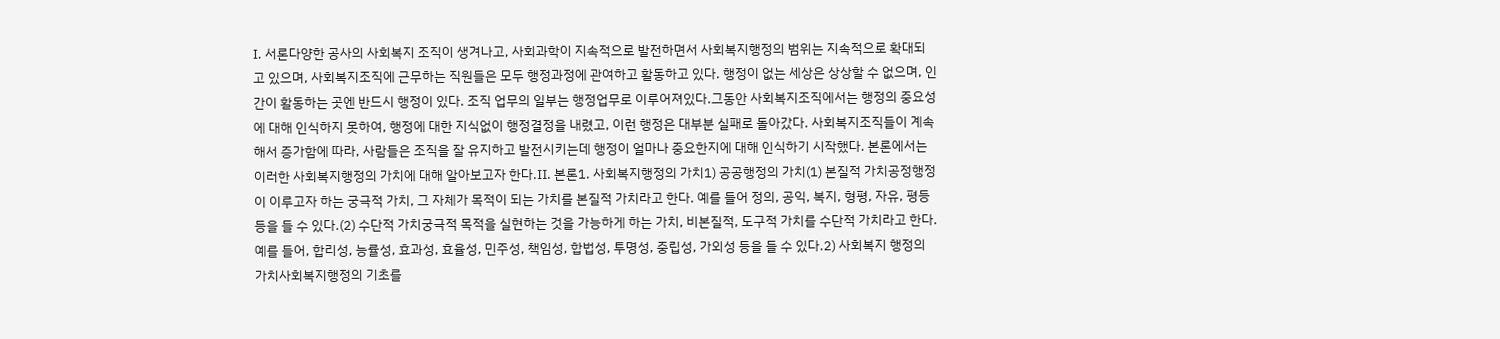Ⅰ. 서론다양한 공사의 사회복지 조직이 생겨나고, 사회과학이 지속적으로 발전하면서 사회복지행정의 범위는 지속적으로 확대되고 있으며, 사회복지조직에 근무하는 직원들은 모두 행정과정에 관여하고 활동하고 있다. 행정이 없는 세상은 상상할 수 없으며, 인간이 활동하는 곳엔 반드시 행정이 있다. 조직 업무의 일부는 행정업무로 이루어져있다.그동안 사회복지조직에서는 행정의 중요성에 대해 인식하지 못하여, 행정에 대한 지식없이 행정결정을 내렸고, 이런 행정은 대부분 실패로 돌아갔다. 사회복지조직들이 계속해서 증가함에 따라, 사람들은 조직을 잘 유지하고 발전시키는데 행정이 얼마나 중요한지에 대해 인식하기 시작했다. 본론에서는 이러한 사회복지행정의 가치에 대해 알아보고자 한다.Ⅱ. 본론1. 사회복지행정의 가치1) 공공행정의 가치(1) 본질적 가치공정행정이 이루고자 하는 궁극적 가치, 그 자체가 목적이 되는 가치를 본질적 가치라고 한다. 예를 들어 정의, 공익, 복지, 형평, 자유, 평등 등을 들 수 있다.(2) 수단적 가치궁극적 목적을 실현하는 것을 가능하게 하는 가치, 비본질적, 도구적 가치를 수단적 가치라고 한다. 예를 들어, 합리성, 능률성, 효과성, 효율성, 민주성, 책임성, 합법성, 투명성, 중립성, 가외성 등을 들 수 있다.2) 사회복지 행정의 가치사회복지행정의 기초를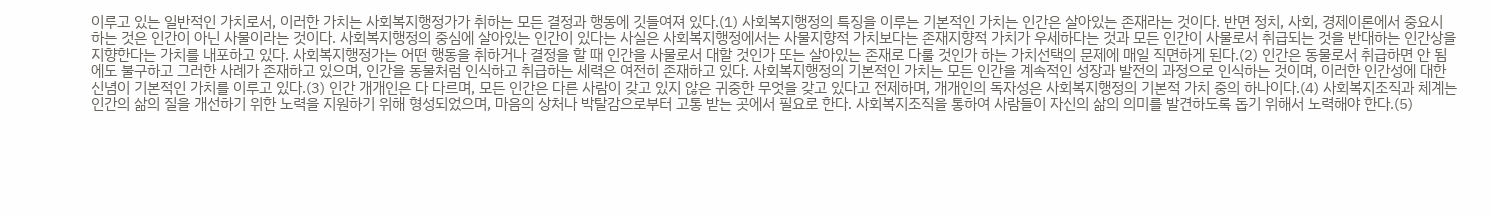이루고 있는 일반적인 가치로서, 이러한 가치는 사회복지행정가가 취하는 모든 결정과 행동에 깃들여져 있다.(1) 사회복지행정의 특징을 이루는 기본적인 가치는 인간은 살아있는 존재라는 것이다. 반면 정치, 사회, 경제이론에서 중요시 하는 것은 인간이 아닌 사물이라는 것이다. 사회복지행정의 중심에 살아있는 인간이 있다는 사실은 사회복지행정에서는 사물지향적 가치보다는 존재지향적 가치가 우세하다는 것과 모든 인간이 사물로서 취급되는 것을 반대하는 인간상을 지향한다는 가치를 내포하고 있다. 사회복지행정가는 어떤 행동을 취하거나 결정을 할 때 인간을 사물로서 대할 것인가 또는 살아있는 존재로 다룰 것인가 하는 가치선택의 문제에 매일 직면하게 된다.(2) 인간은 동물로서 취급하면 안 됨에도 불구하고 그러한 사례가 존재하고 있으며, 인간을 동물처럼 인식하고 취급하는 세력은 여전히 존재하고 있다. 사회복지행정의 기본적인 가치는 모든 인간을 계속적인 성장과 발전의 과정으로 인식하는 것이며, 이러한 인간성에 대한 신념이 기본적인 가치를 이루고 있다.(3) 인간 개개인은 다 다르며, 모든 인간은 다른 사람이 갖고 있지 않은 귀중한 무엇을 갖고 있다고 전제하며, 개개인의 독자성은 사회복지행정의 기본적 가치 중의 하나이다.(4) 사회복지조직과 체계는 인간의 삶의 질을 개선하기 위한 노력을 지원하기 위해 형성되었으며, 마음의 상처나 박탈감으로부터 고통 받는 곳에서 필요로 한다. 사회복지조직을 통하여 사람들이 자신의 삶의 의미를 발견하도록 돕기 위해서 노력해야 한다.(5)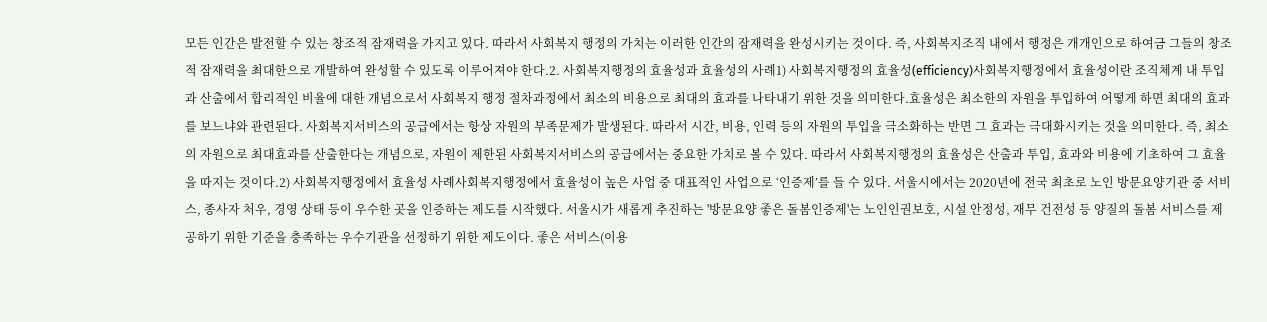모든 인간은 발전할 수 있는 창조적 잠재력을 가지고 있다. 따라서 사회복지 행정의 가치는 이러한 인간의 잠재력을 완성시키는 것이다. 즉, 사회복지조직 내에서 행정은 개개인으로 하여금 그들의 창조적 잠재력을 최대한으로 개발하여 완성할 수 있도록 이루어져야 한다.2. 사회복지행정의 효율성과 효율성의 사례1) 사회복지행정의 효율성(efficiency)사회복지행정에서 효율성이란 조직체계 내 투입과 산출에서 합리적인 비율에 대한 개념으로서 사회복지 행정 절차과정에서 최소의 비용으로 최대의 효과를 나타내기 위한 것을 의미한다.효율성은 최소한의 자원을 투입하여 어떻게 하면 최대의 효과를 보느냐와 관련된다. 사회복지서비스의 공급에서는 항상 자원의 부족문제가 발생된다. 따라서 시간, 비용, 인력 등의 자원의 투입을 극소화하는 반면 그 효과는 극대화시키는 것을 의미한다. 즉, 최소의 자원으로 최대효과를 산출한다는 개념으로, 자원이 제한된 사회복지서비스의 공급에서는 중요한 가치로 볼 수 있다. 따라서 사회복지행정의 효율성은 산출과 투입, 효과와 비용에 기초하여 그 효율을 따지는 것이다.2) 사회복지행정에서 효율성 사례사회복지행정에서 효율성이 높은 사업 중 대표적인 사업으로 ‘인증제’를 들 수 있다. 서울시에서는 2020년에 전국 최초로 노인 방문요양기관 중 서비스, 종사자 처우, 경영 상태 등이 우수한 곳을 인증하는 제도를 시작했다. 서울시가 새롭게 추진하는 '방문요양 좋은 돌봄인증제'는 노인인권보호, 시설 안정성, 재무 건전성 등 양질의 돌봄 서비스를 제공하기 위한 기준을 충족하는 우수기관을 선정하기 위한 제도이다. 좋은 서비스(이용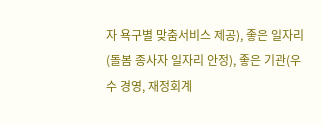자 욕구별 맞춤서비스 제공), 좋은 일자리(돌봄 종사자 일자리 안정), 좋은 기관(우수 경영, 재정회계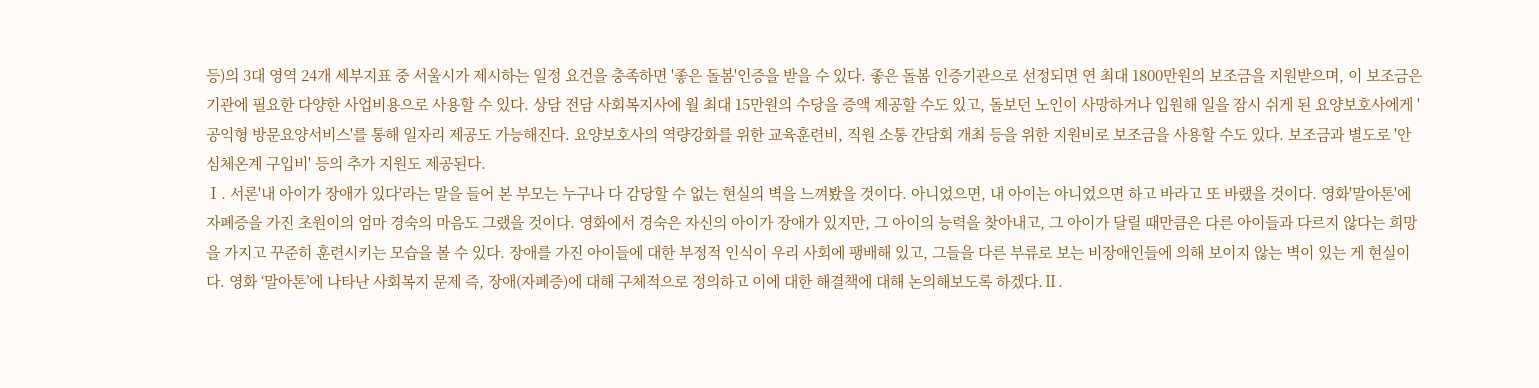등)의 3대 영역 24개 세부지표 중 서울시가 제시하는 일정 요건을 충족하면 '좋은 돌봄'인증을 받을 수 있다. 좋은 돌봄 인증기관으로 선정되면 연 최대 1800만원의 보조금을 지원받으며, 이 보조금은 기관에 필요한 다양한 사업비용으로 사용할 수 있다. 상담 전담 사회복지사에 월 최대 15만원의 수당을 증액 제공할 수도 있고, 돌보던 노인이 사망하거나 입원해 일을 잠시 쉬게 된 요양보호사에게 '공익형 방문요양서비스'를 통해 일자리 제공도 가능해진다. 요양보호사의 역량강화를 위한 교육훈련비, 직원 소통 간담회 개최 등을 위한 지원비로 보조금을 사용할 수도 있다. 보조금과 별도로 '안심체온계 구입비' 등의 추가 지원도 제공된다.
Ⅰ. 서론'내 아이가 장애가 있다'라는 말을 들어 본 부모는 누구나 다 감당할 수 없는 현실의 벽을 느껴봤을 것이다. 아니었으면, 내 아이는 아니었으면 하고 바라고 또 바랬을 것이다. 영화'말아톤'에 자폐증을 가진 초원이의 엄마 경숙의 마음도 그랬을 것이다. 영화에서 경숙은 자신의 아이가 장애가 있지만, 그 아이의 능력을 찾아내고, 그 아이가 달릴 때만큼은 다른 아이들과 다르지 않다는 희망을 가지고 꾸준히 훈련시키는 모습을 볼 수 있다. 장애를 가진 아이들에 대한 부정적 인식이 우리 사회에 팽배해 있고, 그들을 다른 부류로 보는 비장애인들에 의해 보이지 않는 벽이 있는 게 현실이다. 영화 ‘말아톤’에 나타난 사회복지 문제 즉, 장애(자폐증)에 대해 구체적으로 정의하고 이에 대한 해결책에 대해 논의해보도록 하겠다.Ⅱ.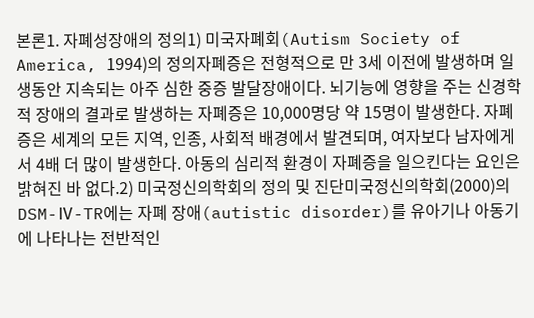본론1. 자폐성장애의 정의1) 미국자폐회(Autism Society of America, 1994)의 정의자폐증은 전형적으로 만 3세 이전에 발생하며 일생동안 지속되는 아주 심한 중증 발달장애이다. 뇌기능에 영향을 주는 신경학적 장애의 결과로 발생하는 자폐증은 10,000명당 약 15명이 발생한다. 자폐증은 세계의 모든 지역, 인종, 사회적 배경에서 발견되며, 여자보다 남자에게서 4배 더 많이 발생한다. 아동의 심리적 환경이 자폐증을 일으킨다는 요인은 밝혀진 바 없다.2) 미국정신의학회의 정의 및 진단미국정신의학회(2000)의 DSM-Ⅳ-TR에는 자폐 장애(autistic disorder)를 유아기나 아동기에 나타나는 전반적인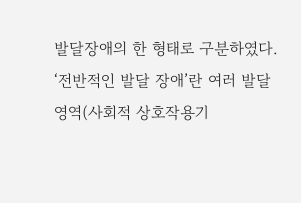발달장애의 한 형태로 구분하였다. ‘전반적인 발달 장애’란 여러 발달 영역(사회적 상호작용기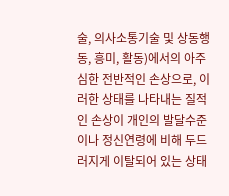술, 의사소통기술 및 상동행동, 흥미, 활동)에서의 아주 심한 전반적인 손상으로, 이러한 상태를 나타내는 질적인 손상이 개인의 발달수준이나 정신연령에 비해 두드러지게 이탈되어 있는 상태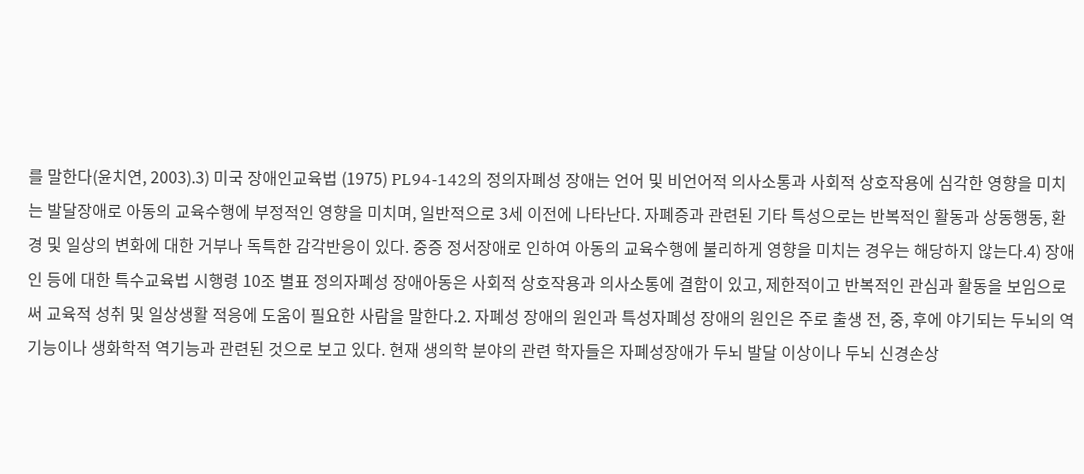를 말한다(윤치연, 2003).3) 미국 장애인교육법 (1975) PL94-142의 정의자폐성 장애는 언어 및 비언어적 의사소통과 사회적 상호작용에 심각한 영향을 미치는 발달장애로 아동의 교육수행에 부정적인 영향을 미치며, 일반적으로 3세 이전에 나타난다. 자폐증과 관련된 기타 특성으로는 반복적인 활동과 상동행동, 환경 및 일상의 변화에 대한 거부나 독특한 감각반응이 있다. 중증 정서장애로 인하여 아동의 교육수행에 불리하게 영향을 미치는 경우는 해당하지 않는다.4) 장애인 등에 대한 특수교육법 시행령 10조 별표 정의자폐성 장애아동은 사회적 상호작용과 의사소통에 결함이 있고, 제한적이고 반복적인 관심과 활동을 보임으로써 교육적 성취 및 일상생활 적응에 도움이 필요한 사람을 말한다.2. 자폐성 장애의 원인과 특성자폐성 장애의 원인은 주로 출생 전, 중, 후에 야기되는 두뇌의 역기능이나 생화학적 역기능과 관련된 것으로 보고 있다. 현재 생의학 분야의 관련 학자들은 자폐성장애가 두뇌 발달 이상이나 두뇌 신경손상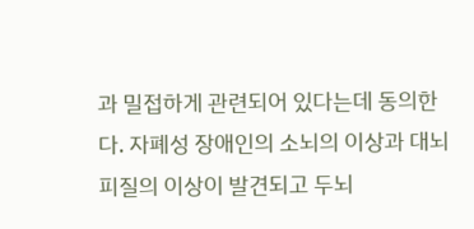과 밀접하게 관련되어 있다는데 동의한다. 자폐성 장애인의 소뇌의 이상과 대뇌 피질의 이상이 발견되고 두뇌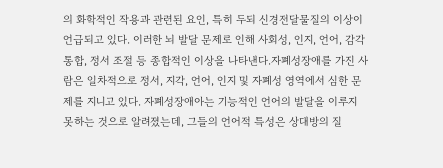의 화학적인 작용과 관련된 요인, 특히 두되 신경전달물질의 이상이 언급되고 있다. 이러한 뇌 발달 문제로 인해 사회성, 인지, 언어, 감각 통합, 정서 조절 등 종합적인 이상을 나타낸다.자폐성장애를 가진 사람은 일차적으로 정서, 지각, 언어, 인지 및 자폐성 영역에서 심한 문제를 지니고 있다. 자폐성장애아는 기능적인 언어의 발달을 이루지 못하는 것으로 알려졌는데, 그들의 언어적 특성은 상대방의 질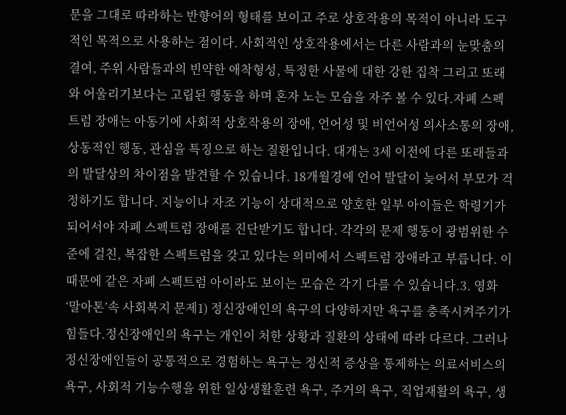문을 그대로 따라하는 반향어의 형태를 보이고 주로 상호작용의 목적이 아니라 도구적인 목적으로 사용하는 점이다. 사회적인 상호작용에서는 다른 사람과의 눈맞춤의 결여, 주위 사람들과의 빈약한 애착형성, 특정한 사물에 대한 강한 집착 그리고 또래와 어울리기보다는 고립된 행동을 하며 혼자 노는 모습을 자주 볼 수 있다.자폐 스펙트럼 장애는 아동기에 사회적 상호작용의 장애, 언어성 및 비언어성 의사소통의 장애, 상동적인 행동, 관심을 특징으로 하는 질환입니다. 대개는 3세 이전에 다른 또래들과의 발달상의 차이점을 발견할 수 있습니다. 18개월경에 언어 발달이 늦어서 부모가 걱정하기도 합니다. 지능이나 자조 기능이 상대적으로 양호한 일부 아이들은 학령기가 되어서야 자폐 스펙트럼 장애를 진단받기도 합니다. 각각의 문제 행동이 광범위한 수준에 걸친, 복잡한 스펙트럼을 갖고 있다는 의미에서 스펙트럼 장애라고 부릅니다. 이 때문에 같은 자폐 스펙트럼 아이라도 보이는 모습은 각기 다를 수 있습니다.3. 영화 ‘말아톤’속 사회복지 문제1) 정신장애인의 욕구의 다양하지만 욕구를 충족시켜주기가 힘들다.정신장애인의 욕구는 개인이 처한 상황과 질환의 상태에 따라 다르다. 그러나 정신장애인들이 공통적으로 경험하는 욕구는 정신적 증상을 통제하는 의료서비스의 욕구, 사회적 기능수행을 위한 일상생활훈련 욕구, 주거의 욕구, 직업재활의 욕구, 생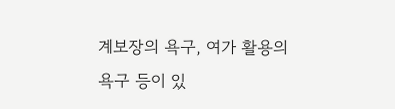계보장의 욕구, 여가 활용의 욕구 등이 있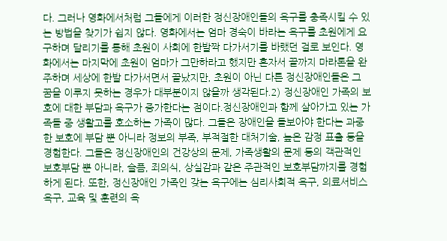다. 그러나 영화에서처럼 그들에게 이러한 정신장애인들의 욕구를 충족시킬 수 있는 방법을 찾기가 쉽지 않다. 영화에서는 엄마 경숙이 바라는 욕구를 초원에게 요구하며 달리기를 통해 초원이 사회에 한발짝 다가서기를 바랬던 걸로 보인다. 영화에서는 마지막에 초원이 엄마가 그만하라고 했지만 혼자서 끝까지 마라톤을 완주하며 세상에 한발 다가서면서 끝났지만, 초원이 아닌 다른 정신장애인들은 그 꿈을 이루지 못하는 경우가 대부분이지 않을까 생각된다.2) 정신장애인 가족의 보호에 대한 부담과 욕구가 증가한다는 점이다.정신장애인과 함께 살아가고 있는 가족들 중 생활고를 호소하는 가족이 많다. 그들은 장애인을 돌보아야 한다는 과중한 보호에 부담 뿐 아니라 정보의 부족, 부적절한 대처기술, 높은 감정 표출 등을 경험한다. 그들은 정신장애인의 건강상의 문제, 가족생활의 문제 등의 객관적인 보호부담 뿐 아니라, 슬픔, 죄의식, 상실감과 같은 주관적인 보호부담까지를 경험하게 된다. 또한, 정신장애인 가족인 갖는 욕구에는 심리사회적 욕구, 의료서비스 욕구, 교육 및 훈련의 욕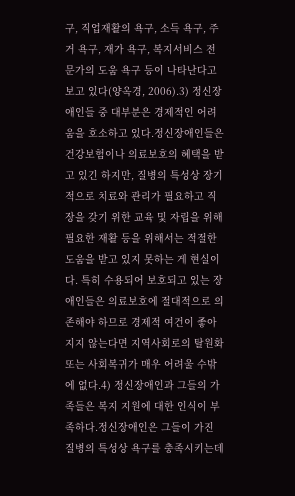구, 직업재활의 욕구, 소득 욕구, 주거 욕구, 재가 욕구, 복지서비스 전문가의 도움 욕구 등이 나타난다고 보고 있다(양옥경, 2006).3) 정신장애인들 중 대부분은 경제적인 어려움을 호소하고 있다.정신장애인들은 건강보험이나 의료보호의 혜택을 받고 있긴 하지만, 질병의 특성상 장기적으로 치료와 관리가 필요하고 직장을 갖기 위한 교육 및 자립을 위해 필요한 재활 등을 위해서는 적절한 도움을 받고 있지 못하는 게 현실이다. 특히 수용되어 보호되고 있는 장애인들은 의료보호에 절대적으로 의존해야 하므로 경제적 여건이 좋아지지 않는다면 지역사회로의 탈원화 또는 사회복귀가 매우 어려울 수밖에 없다.4) 정신장애인과 그들의 가족들은 복지 지원에 대한 인식이 부족하다.정신장애인은 그들이 가진 질병의 특성상 욕구를 충족시키는데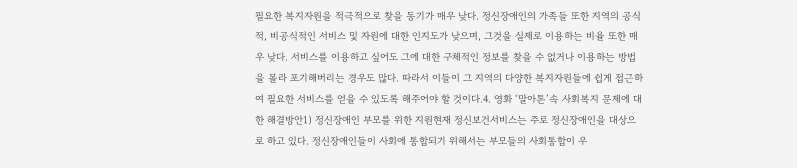필요한 복지자원을 적극적으로 찾을 동기가 매우 낮다. 정신장애인의 가족들 또한 지역의 공식적, 비공식적인 서비스 및 자원에 대한 인지도가 낮으며, 그것을 실제로 이용하는 비율 또한 매우 낮다. 서비스를 이용하고 싶어도 그에 대한 구체적인 정보를 찾을 수 없거나 이용하는 방법을 몰라 포기해버리는 경우도 많다. 따라서 이들이 그 지역의 다양한 복지자원들에 쉽게 접근하여 필요한 서비스를 얻을 수 있도록 해주어야 할 것이다.4. 영화 ‘말아톤’속 사회복지 문제에 대한 해결방안1) 정신장애인 부모를 위한 지원현재 정신보건서비스는 주로 정신장애인을 대상으로 하고 있다. 정신장애인들이 사회에 통합되기 위해서는 부모들의 사회통합이 우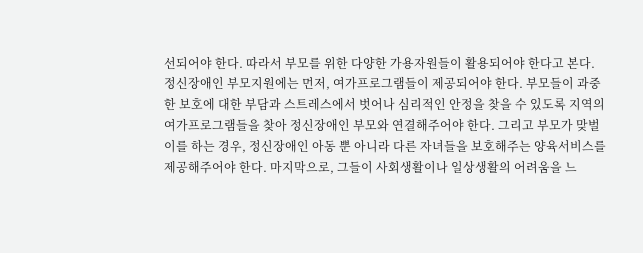선되어야 한다. 따라서 부모를 위한 다양한 가용자원들이 활용되어야 한다고 본다. 정신장애인 부모지원에는 먼저, 여가프로그램들이 제공되어야 한다. 부모들이 과중한 보호에 대한 부담과 스트레스에서 벗어나 심리적인 안정을 찾을 수 있도록 지역의 여가프로그램들을 찾아 정신장애인 부모와 연결해주어야 한다. 그리고 부모가 맞벌이를 하는 경우, 정신장애인 아동 뿐 아니라 다른 자녀들을 보호해주는 양육서비스를 제공해주어야 한다. 마지막으로, 그들이 사회생활이나 일상생활의 어려움을 느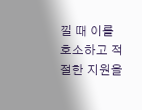낄 때 이를 호소하고 적절한 지원을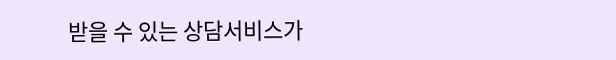받을 수 있는 상담서비스가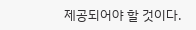제공되어야 할 것이다.